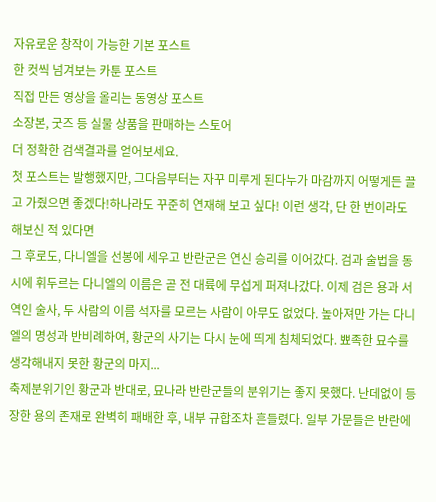자유로운 창작이 가능한 기본 포스트
한 컷씩 넘겨보는 카툰 포스트
직접 만든 영상을 올리는 동영상 포스트
소장본, 굿즈 등 실물 상품을 판매하는 스토어
더 정확한 검색결과를 얻어보세요.
첫 포스트는 발행했지만, 그다음부터는 자꾸 미루게 된다누가 마감까지 어떻게든 끌고 가줬으면 좋겠다!하나라도 꾸준히 연재해 보고 싶다! 이런 생각, 단 한 번이라도 해보신 적 있다면
그 후로도, 다니엘을 선봉에 세우고 반란군은 연신 승리를 이어갔다. 검과 술법을 동시에 휘두르는 다니엘의 이름은 곧 전 대륙에 무섭게 퍼져나갔다. 이제 검은 용과 서역인 술사, 두 사람의 이름 석자를 모르는 사람이 아무도 없었다. 높아져만 가는 다니엘의 명성과 반비례하여, 황군의 사기는 다시 눈에 띄게 침체되었다. 뾰족한 묘수를 생각해내지 못한 황군의 마지...
축제분위기인 황군과 반대로, 묘나라 반란군들의 분위기는 좋지 못했다. 난데없이 등장한 용의 존재로 완벽히 패배한 후, 내부 규합조차 흔들렸다. 일부 가문들은 반란에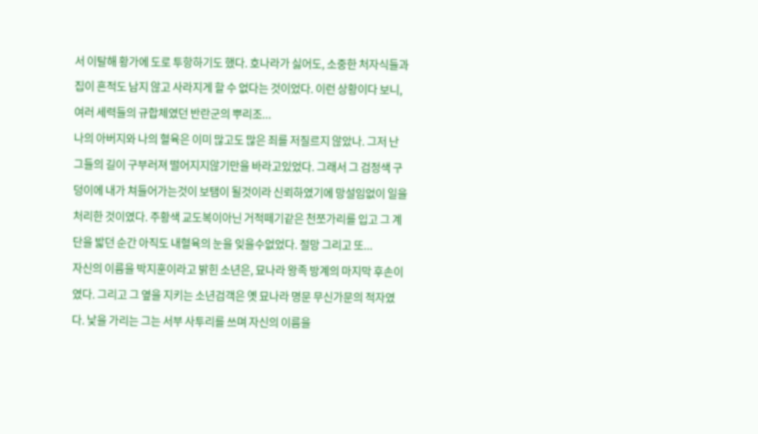서 이탈해 황가에 도로 투항하기도 했다. 호나라가 싫어도, 소중한 처자식들과 집이 흔적도 남지 않고 사라지게 할 수 없다는 것이었다. 이런 상황이다 보니, 여러 세력들의 규합체였던 반란군의 뿌리조...
나의 아버지와 나의 혈육은 이미 많고도 많은 죄를 저질르지 않았나. 그저 난 그들의 길이 구부러져 떨어지지않기만을 바라고있었다. 그래서 그 검정색 구덩이에 내가 쳐들어가는것이 보탬이 될것이라 신뢰하였기에 망설임없이 일을 처리한 것이였다. 주황색 교도복이아닌 거적떼기같은 천쪼가리를 입고 그 계단을 밟던 순간 아직도 내혈육의 눈을 잊을수없었다. 절망 그리고 또...
자신의 이름을 박지훈이라고 밝힌 소년은, 묘나라 왕족 방계의 마지막 후손이였다. 그리고 그 옆을 지키는 소년검객은 옛 묘나라 명문 무신가문의 적자였다. 낯을 가리는 그는 서부 사투리를 쓰며 자신의 이름을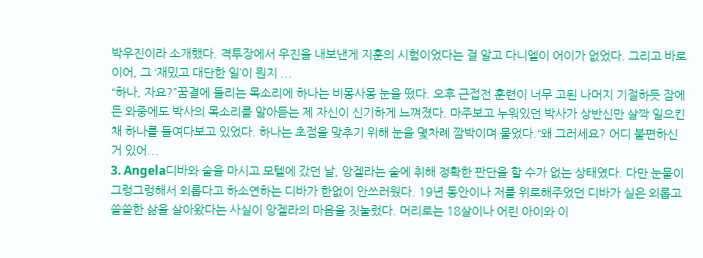박우진이라 소개했다. 격투장에서 우진을 내보낸게 지훈의 시험이었다는 걸 알고 다니엘이 어이가 없었다. 그리고 바로 이어, 그 ‘재밌고 대단한 일’이 뭔지 ...
“하나, 자요?”꿈결에 들리는 목소리에 하나는 비몽사몽 눈을 떴다. 오후 근접전 훈련이 너무 고된 나머지 기절하듯 잠에 든 와중에도 박사의 목소리를 알아듣는 제 자신이 신기하게 느껴졌다. 마주보고 누워있던 박사가 상반신만 살짝 일으킨 채 하나를 들여다보고 있었다. 하나는 초점을 맞추기 위해 눈을 몇차례 깜박이며 물었다.“왜 그러세요? 어디 불편하신 거 있어...
3. Angela디바와 술을 마시고 모텔에 갔던 날, 앙겔라는 술에 취해 정확한 판단을 할 수가 없는 상태였다. 다만 눈물이 그렁그렁해서 외롭다고 하소연하는 디바가 한없이 안쓰러웠다. 19년 동안이나 저를 위로해주었던 디바가 실은 외롭고 쓸쓸한 삶을 살아왔다는 사실이 앙겔라의 마음을 짓눌렀다. 머리로는 18살이나 어린 아이와 이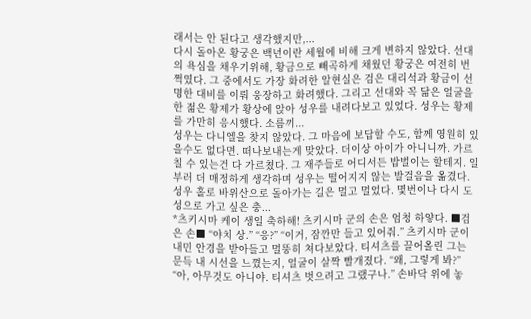래서는 안 된다고 생각했지만,...
다시 돌아온 황궁은 백년이란 세월에 비해 크게 변하지 않았다. 선대의 욕심을 채우기위해, 황금으로 빼곡하게 채웠던 황궁은 여전히 번쩍였다. 그 중에서도 가장 화려한 알현실은 검은 대리석과 황금이 선명한 대비를 이뤄 웅장하고 화려했다. 그리고 선대와 꼭 닮은 얼굴을 한 젊은 황제가 황상에 앉아 성우를 내려다보고 있었다. 성우는 황제를 가만히 응시했다. 소름끼...
성우는 다니엘을 찾지 않았다. 그 마음에 보답할 수도, 함께 영원히 있을수도 없다면. 떠나보내는게 맞았다. 더이상 아이가 아니니까. 가르칠 수 있는건 다 가르쳤다. 그 재주들로 어디서든 밥벌이는 할테지. 일부러 더 매정하게 생각하며 성우는 떨어지지 않는 발걸음을 옮겼다. 성우 홀로 바위산으로 돌아가는 길은 멀고 멀었다. 몇번이나 다시 도성으로 가고 싶은 충...
*츠키시마 케이 생일 축하해! 츠키시마 군의 손은 엄청 하얗다. ■검은 손■ “야치 상.” “응?” “이거, 잠깐만 들고 있어줘.” 츠키시마 군이 내민 안경을 받아들고 멀뚱히 쳐다보았다. 티셔츠를 끌어올린 그는 문득 내 시선을 느꼈는지, 얼굴이 살짝 빨개졌다. “왜, 그렇게 봐?” “아, 아무것도 아니야. 티셔츠 벗으려고 그랬구나.” 손바닥 위에 놓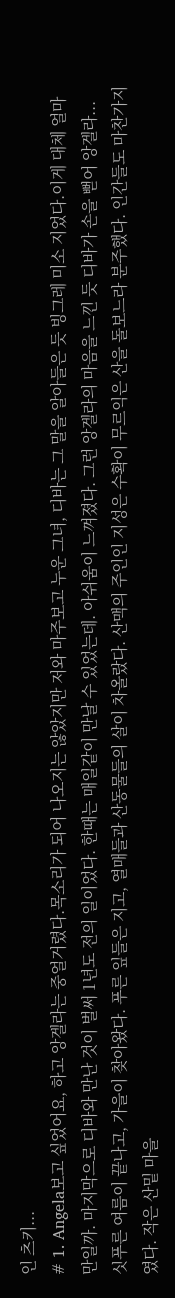인 츠키...
# 1. Angela보고 싶었어요, 하고 앙겔라는 중얼거렸다.목소리가 되어 나오지는 않았지만 저와 마주보고 누운 그녀, 디바는 그 말을 알아들은 듯 빙그레 미소 지었다.이게 대체 얼마만일까. 마지막으로 디바와 만난 것이 벌써 1년도 전의 일이었다. 한때는 매일같이 만날 수 있었는데. 아쉬움이 느껴졌다. 그런 앙겔라의 마음을 느낀 듯 디바가 손을 뻗어 앙겔라...
싯푸른 여름이 끝나고, 가을이 찾아왔다. 푸른 잎들은 지고, 열매들과 산동물들의 살이 차올랐다. 산맥의 주인인 지성은 수확이 무르익은 산을 돌보느라 분주했다. 인간들도 마찬가지였다. 작은 산밑 마을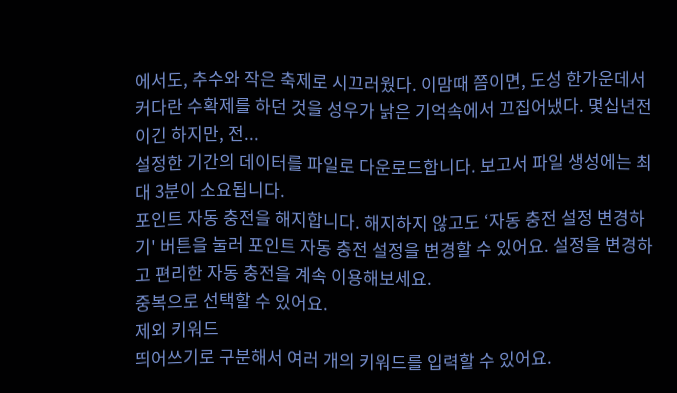에서도, 추수와 작은 축제로 시끄러웠다. 이맘때 쯤이면, 도성 한가운데서 커다란 수확제를 하던 것을 성우가 낡은 기억속에서 끄집어냈다. 몇십년전이긴 하지만, 전...
설정한 기간의 데이터를 파일로 다운로드합니다. 보고서 파일 생성에는 최대 3분이 소요됩니다.
포인트 자동 충전을 해지합니다. 해지하지 않고도 ‘자동 충전 설정 변경하기' 버튼을 눌러 포인트 자동 충전 설정을 변경할 수 있어요. 설정을 변경하고 편리한 자동 충전을 계속 이용해보세요.
중복으로 선택할 수 있어요.
제외 키워드
띄어쓰기로 구분해서 여러 개의 키워드를 입력할 수 있어요.